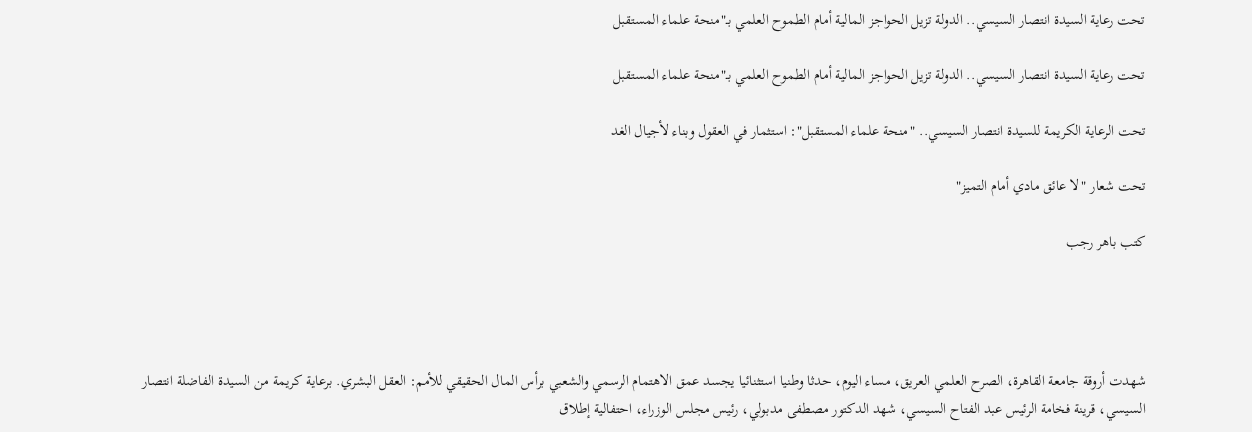تحت رعاية السيدة انتصار السيسي.. الدولة تزيل الحواجز المالية أمام الطموح العلمي بـ"منحة علماء المستقبل

تحت رعاية السيدة انتصار السيسي.. الدولة تزيل الحواجز المالية أمام الطموح العلمي بـ"منحة علماء المستقبل

تحت الرعاية الكريمة للسيدة انتصار السيسي.. "منحة علماء المستقبل": استثمار في العقول وبناء لأجيال الغد

تحت شعار "لا عائق مادي أمام التميز"

كتب باهر رجب




شهدت أروقة جامعة القاهرة، الصرح العلمي العريق، مساء اليوم، حدثا وطنيا استثنائيا يجسد عمق الاهتمام الرسمي والشعبي برأس المال الحقيقي للأمم: العقل البشري. برعاية كريمة من السيدة الفاضلة انتصار السيسي، قرينة فخامة الرئيس عبد الفتاح السيسي، شهد الدكتور مصطفى مدبولي، رئيس مجلس الوزراء، احتفالية إطلاق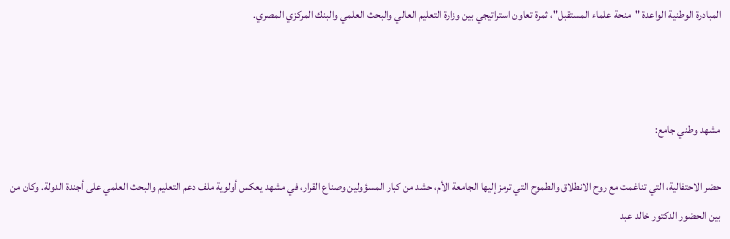المبادرة الوطنية الواعدة "منحة علماء المستقبل"، ثمرة تعاون استراتيجي بين وزارة التعليم العالي والبحث العلمي والبنك المركزي المصري.



مشهد وطني جامع:

حضر الاحتفالية، التي تناغمت مع روح الانطلاق والطموح التي ترمز إليها الجامعة الأم، حشد من كبار المسؤولين وصناع القرار، في مشهد يعكس أولوية ملف دعم التعليم والبحث العلمي على أجندة الدولة. وكان من بين الحضور الدكتور خالد عبد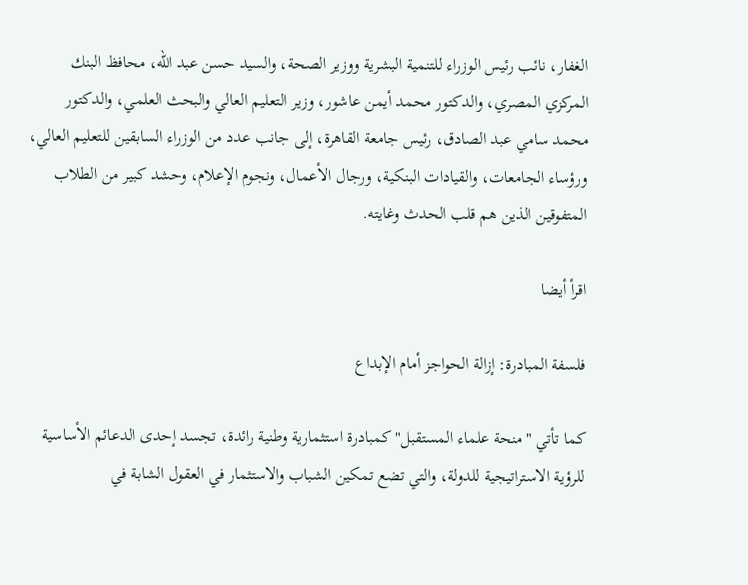الغفار، نائب رئيس الوزراء للتنمية البشرية ووزير الصحة، والسيد حسن عبد الله، محافظ البنك المركزي المصري، والدكتور محمد أيمن عاشور، وزير التعليم العالي والبحث العلمي، والدكتور محمد سامي عبد الصادق، رئيس جامعة القاهرة، إلى جانب عدد من الوزراء السابقين للتعليم العالي، ورؤساء الجامعات، والقيادات البنكية، ورجال الأعمال، ونجوم الإعلام، وحشد كبير من الطلاب المتفوقين الذين هم قلب الحدث وغايته.

اقرأ أيضا

فلسفة المبادرة: إزالة الحواجز أمام الإبداع

كما تأتي "منحة علماء المستقبل" كمبادرة استثمارية وطنية رائدة، تجسد إحدى الدعائم الأساسية للرؤية الاستراتيجية للدولة، والتي تضع تمكين الشباب والاستثمار في العقول الشابة في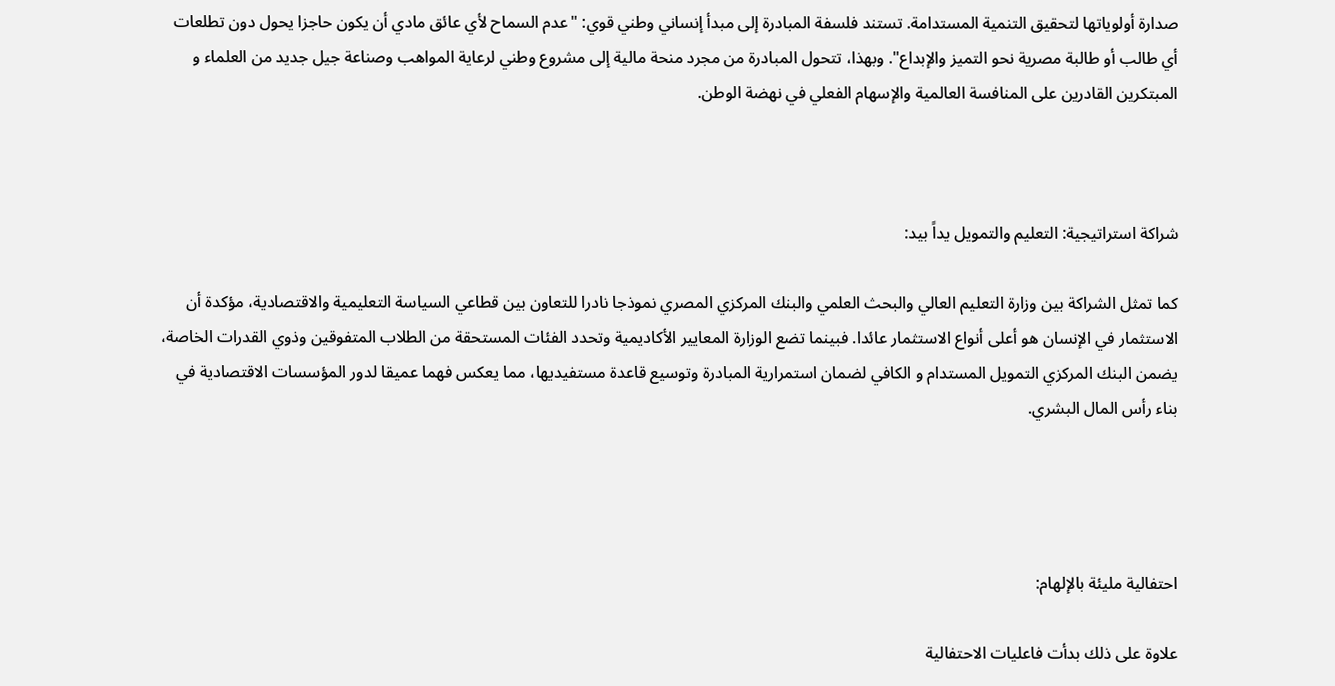صدارة أولوياتها لتحقيق التنمية المستدامة. تستند فلسفة المبادرة إلى مبدأ إنساني وطني قوي: "عدم السماح لأي عائق مادي أن يكون حاجزا يحول دون تطلعات أي طالب أو طالبة مصرية نحو التميز والإبداع". وبهذا، تتحول المبادرة من مجرد منحة مالية إلى مشروع وطني لرعاية المواهب وصناعة جيل جديد من العلماء و المبتكرين القادرين على المنافسة العالمية والإسهام الفعلي في نهضة الوطن.



شراكة استراتيجية: التعليم والتمويل يداً بيد:

كما تمثل الشراكة بين وزارة التعليم العالي والبحث العلمي والبنك المركزي المصري نموذجا نادرا للتعاون بين قطاعي السياسة التعليمية والاقتصادية، مؤكدة أن الاستثمار في الإنسان هو أعلى أنواع الاستثمار عائدا. فبينما تضع الوزارة المعايير الأكاديمية وتحدد الفئات المستحقة من الطلاب المتفوقين وذوي القدرات الخاصة، يضمن البنك المركزي التمويل المستدام و الكافي لضمان استمرارية المبادرة وتوسيع قاعدة مستفيديها، مما يعكس فهما عميقا لدور المؤسسات الاقتصادية في بناء رأس المال البشري.




احتفالية مليئة بالإلهام:

علاوة على ذلك بدأت فاعليات الاحتفالية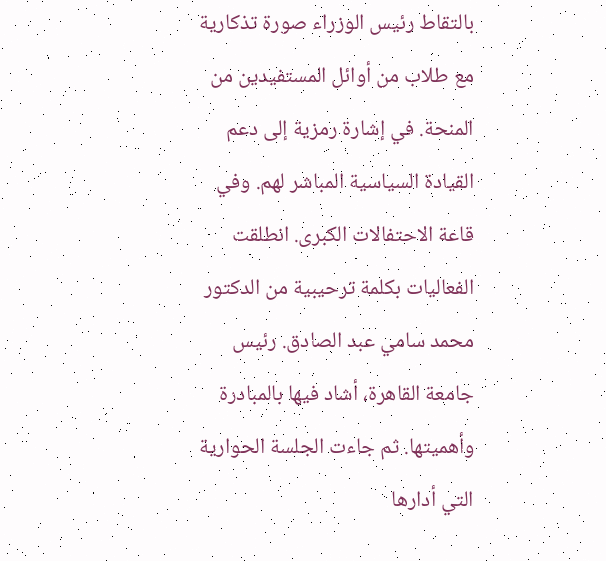بالتقاط رئيس الوزراء صورة تذكارية مع طلاب من أوائل المستفيدين من المنحة. في إشارة رمزية إلى دعم القيادة السياسية المباشر لهم. وفي قاعة الاحتفالات الكبرى. انطلقت الفعاليات بكلمة ترحيبية من الدكتور محمد سامي عبد الصادق. رئيس جامعة القاهرة، أشاد فيها بالمبادرة وأهميتها. ثم جاءت الجلسة الحوارية التي أدارها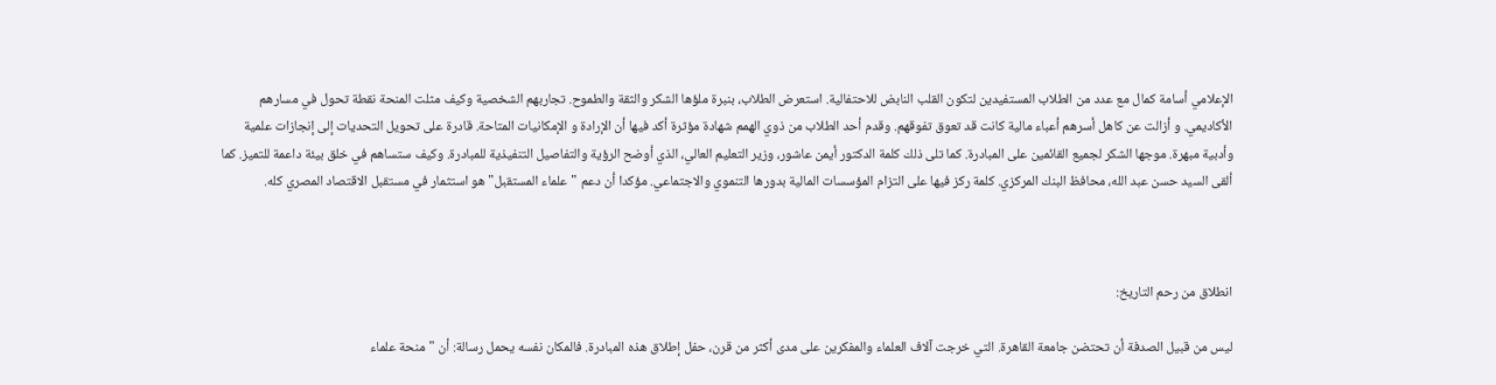الإعلامي أسامة كمال مع عدد من الطلاب المستفيدين لتكون القلب النابض للاحتفالية. استعرض الطلاب، بنبرة ملؤها الشكر والثقة والطموح. تجاربهم الشخصية وكيف مثلت المنحة نقطة تحول في مسارهم الأكاديمي. و أزالت عن كاهل أسرهم أعباء مالية كانت قد تعوق تفوقهم. وقدم أحد الطلاب من ذوي الهمم شهادة مؤثرة أكد فيها أن الإرادة و الإمكانيات المتاحة. قادرة على تحويل التحديات إلى إنجازات علمية وأدبية مبهرة. موجها الشكر لجميع القائمين على المبادرة. كما تلى ذلك كلمة الدكتور أيمن عاشور، وزير التعليم العالي، الذي أوضح الرؤية والتفاصيل التنفيذية للمبادرة. وكيف ستساهم في خلق بيئة داعمة للتميز. كما ألقى السيد حسن عبد الله، محافظ البنك المركزي. كلمة ركز فيها على التزام المؤسسات المالية بدورها التنموي والاجتماعي. مؤكدا أن دعم "علماء المستقبل" هو استثمار في مستقبل الاقتصاد المصري كله.



انطلاق من رحم التاريخ:

ليس من قبيل الصدفة أن تحتضن جامعة القاهرة. التي خرجت آلاف العلماء والمفكرين على مدى أكثر من قرن، حفل إطلاق هذه المبادرة. فالمكان نفسه يحمل رسالة: أن "منحة علماء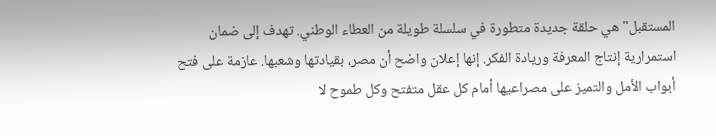المستقبل" هي حلقة جديدة متطورة في سلسلة طويلة من العطاء الوطني. تهدف إلى ضمان استمرارية إنتاج المعرفة وريادة الفكر. إنها إعلان واضح أن مصر، بقيادتها وشعبها. عازمة على فتح أبواب الأمل والتميز على مصراعيها أمام كل عقل متفتح وكل طموح لا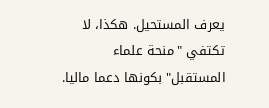يعرف المستحيل. هكذا، لا تكتفي "منحة علماء المستقبل" بكونها دعما ماليا.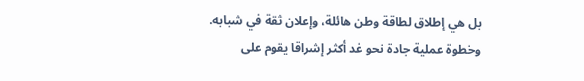بل هي إطلاق لطاقة وطن هائلة، وإعلان ثقة في شبابه. وخطوة عملية جادة نحو غد أكثر إشراقا يقوم على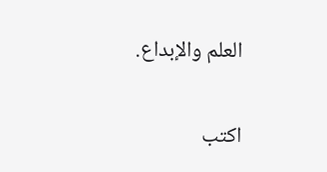العلم والإبداع.

اكتب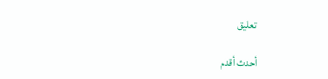تعليق

أحدث أقدم